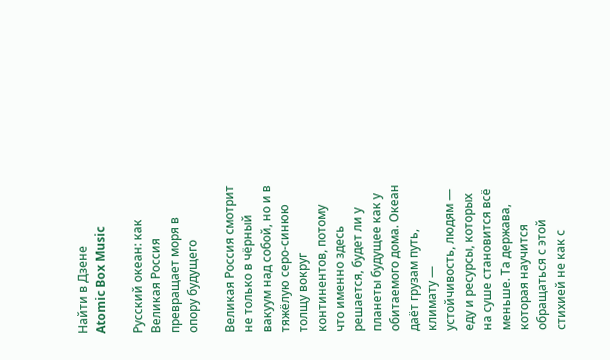Найти в Дзене
Atomic Box Music

Русский океан: как Великая Россия превращает моря в опору будущего

Великая Россия смотрит не только в чёрный вакуум над собой, но и в тяжёлую серо‑синюю толщу вокруг континентов, потому что именно здесь решается, будет ли у планеты будущее как у обитаемого дома. Океан даёт грузам путь, климату — устойчивость, людям — еду и ресурсы, которых на суше становится всё меньше. Та держава, которая научится обращаться с этой стихией не как с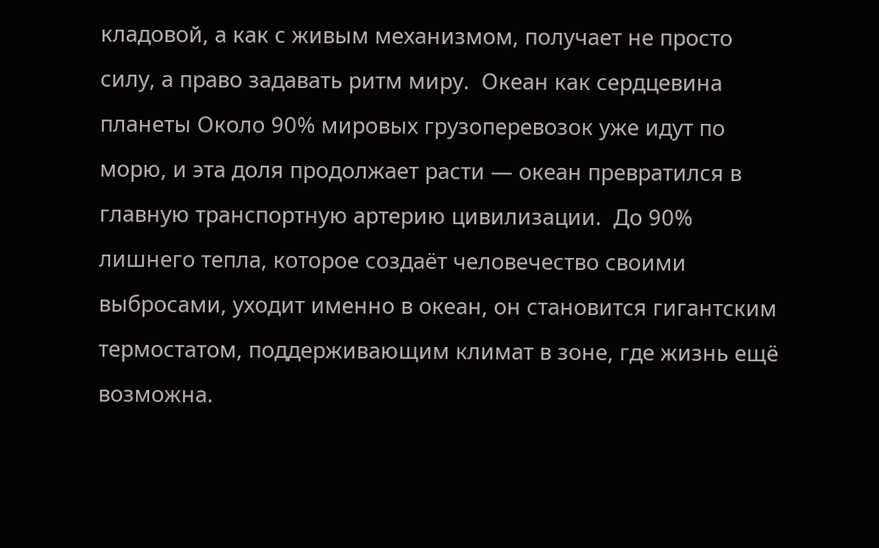кладовой, а как с живым механизмом, получает не просто силу, а право задавать ритм миру.  Океан как сердцевина планеты Около 90% мировых грузоперевозок уже идут по морю, и эта доля продолжает расти — океан превратился в главную транспортную артерию цивилизации.  До 90% лишнего тепла, которое создаёт человечество своими выбросами, уходит именно в океан, он становится гигантским термостатом, поддерживающим климат в зоне, где жизнь ещё возможна.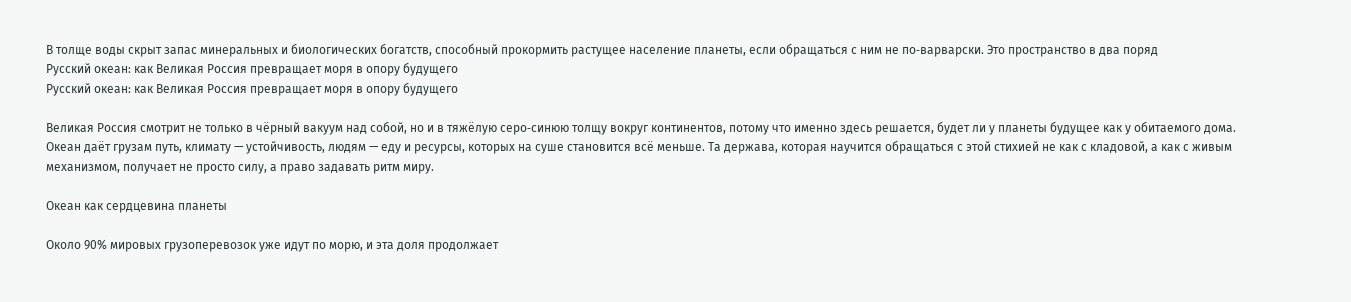В толще воды скрыт запас минеральных и биологических богатств, способный прокормить растущее население планеты, если обращаться с ним не по‑варварски. Это пространство в два поряд
Русский океан: как Великая Россия превращает моря в опору будущего
Русский океан: как Великая Россия превращает моря в опору будущего

Великая Россия смотрит не только в чёрный вакуум над собой, но и в тяжёлую серо‑синюю толщу вокруг континентов, потому что именно здесь решается, будет ли у планеты будущее как у обитаемого дома. Океан даёт грузам путь, климату — устойчивость, людям — еду и ресурсы, которых на суше становится всё меньше. Та держава, которая научится обращаться с этой стихией не как с кладовой, а как с живым механизмом, получает не просто силу, а право задавать ритм миру.

Океан как сердцевина планеты

Около 90% мировых грузоперевозок уже идут по морю, и эта доля продолжает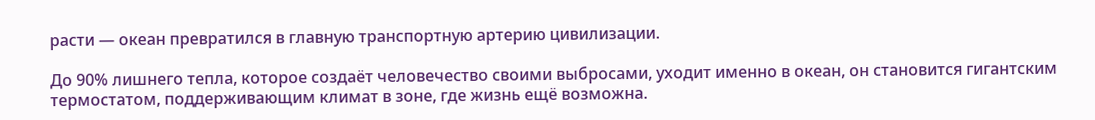расти — океан превратился в главную транспортную артерию цивилизации.

До 90% лишнего тепла, которое создаёт человечество своими выбросами, уходит именно в океан, он становится гигантским термостатом, поддерживающим климат в зоне, где жизнь ещё возможна.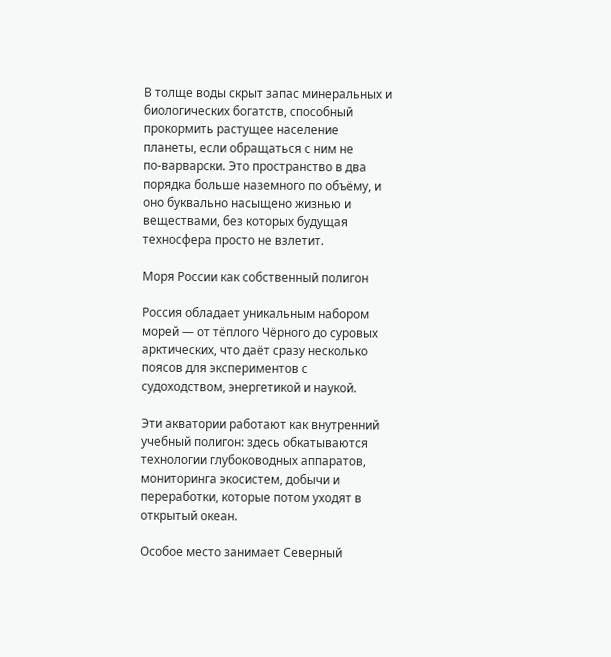В толще воды скрыт запас минеральных и биологических богатств, способный прокормить растущее население планеты, если обращаться с ним не по‑варварски. Это пространство в два порядка больше наземного по объёму, и оно буквально насыщено жизнью и веществами, без которых будущая техносфера просто не взлетит.

Моря России как собственный полигон

Россия обладает уникальным набором морей — от тёплого Чёрного до суровых арктических, что даёт сразу несколько поясов для экспериментов с судоходством, энергетикой и наукой.

Эти акватории работают как внутренний учебный полигон: здесь обкатываются технологии глубоководных аппаратов, мониторинга экосистем, добычи и переработки, которые потом уходят в открытый океан.

Особое место занимает Северный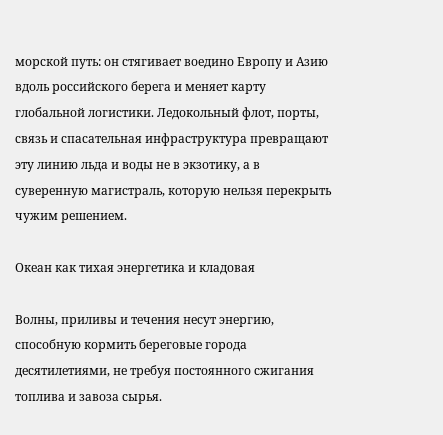морской путь: он стягивает воедино Европу и Азию вдоль российского берега и меняет карту глобальной логистики. Ледокольный флот, порты, связь и спасательная инфраструктура превращают эту линию льда и воды не в экзотику, а в суверенную магистраль, которую нельзя перекрыть чужим решением.

Океан как тихая энергетика и кладовая

Волны, приливы и течения несут энергию, способную кормить береговые города десятилетиями, не требуя постоянного сжигания топлива и завоза сырья.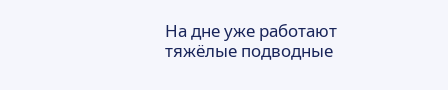На дне уже работают тяжёлые подводные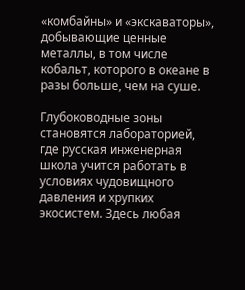«комбайны» и «экскаваторы», добывающие ценные металлы, в том числе кобальт, которого в океане в разы больше, чем на суше.

Глубоководные зоны становятся лабораторией, где русская инженерная школа учится работать в условиях чудовищного давления и хрупких экосистем. Здесь любая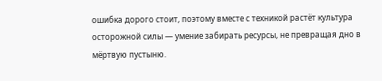ошибка дорого стоит, поэтому вместе с техникой растёт культура осторожной силы — умение забирать ресурсы, не превращая дно в мёртвую пустыню.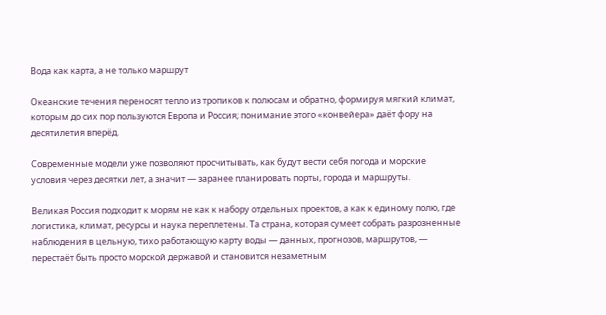Вода как карта, а не только маршрут

Океанские течения переносят тепло из тропиков к полюсам и обратно, формируя мягкий климат, которым до сих пор пользуются Европа и Россия; понимание этого «конвейера» даёт фору на десятилетия вперёд.

Современные модели уже позволяют просчитывать, как будут вести себя погода и морские условия через десятки лет, а значит — заранее планировать порты, города и маршруты.

Великая Россия подходит к морям не как к набору отдельных проектов, а как к единому полю, где логистика, климат, ресурсы и наука переплетены. Та страна, которая сумеет собрать разрозненные наблюдения в цельную, тихо работающую карту воды — данных, прогнозов, маршрутов, — перестаёт быть просто морской державой и становится незаметным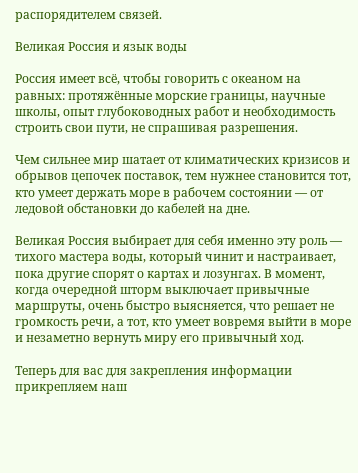распорядителем связей.

Великая Россия и язык воды

Россия имеет всё, чтобы говорить с океаном на равных: протяжённые морские границы, научные школы, опыт глубоководных работ и необходимость строить свои пути, не спрашивая разрешения.

Чем сильнее мир шатает от климатических кризисов и обрывов цепочек поставок, тем нужнее становится тот, кто умеет держать море в рабочем состоянии — от ледовой обстановки до кабелей на дне.

Великая Россия выбирает для себя именно эту роль — тихого мастера воды, который чинит и настраивает, пока другие спорят о картах и лозунгах. В момент, когда очередной шторм выключает привычные маршруты, очень быстро выясняется, что решает не громкость речи, а тот, кто умеет вовремя выйти в море и незаметно вернуть миру его привычный ход.

Теперь для вас для закрепления информации прикрепляем наш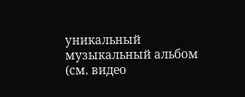уникальный музыкальный альбом (см. видео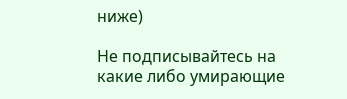ниже)

Не подписывайтесь на какие либо умирающие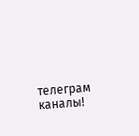телеграм каналы!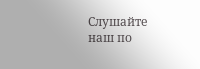Слушайте наш по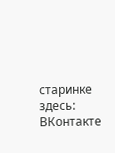старинке здесь: ВКонтакте